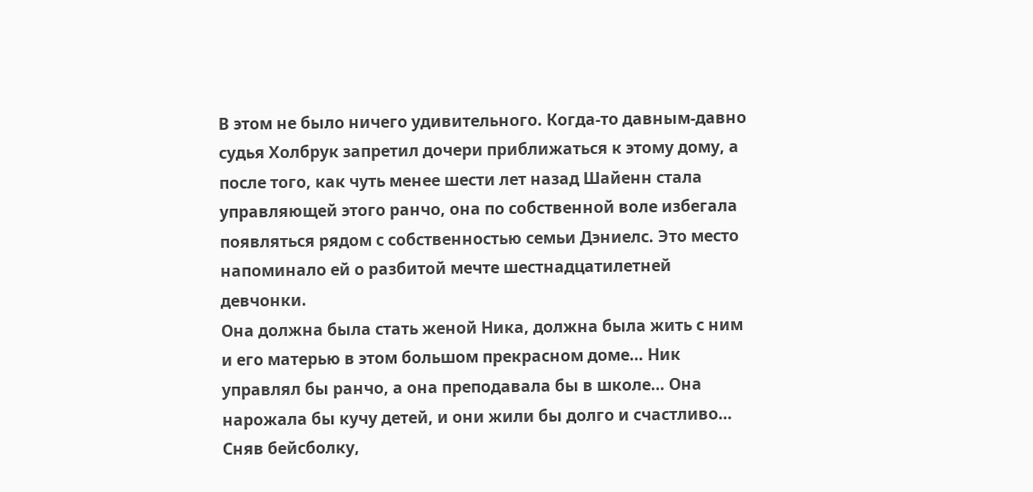В этом не было ничего удивительного. Когда-то давным-давно судья Холбрук запретил дочери приближаться к этому дому, а после того, как чуть менее шести лет назад Шайенн стала управляющей этого ранчо, она по собственной воле избегала появляться рядом с собственностью семьи Дэниелс. Это место напоминало ей о разбитой мечте шестнадцатилетней девчонки.
Она должна была стать женой Ника, должна была жить с ним и его матерью в этом большом прекрасном доме… Ник управлял бы ранчо, а она преподавала бы в школе… Она нарожала бы кучу детей, и они жили бы долго и счастливо…
Сняв бейсболку,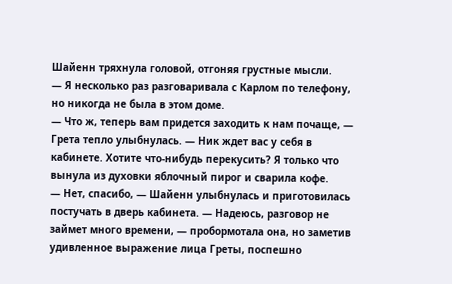Шайенн тряхнула головой, отгоняя грустные мысли.
— Я несколько раз разговаривала с Карлом по телефону, но никогда не была в этом доме.
— Что ж, теперь вам придется заходить к нам почаще, — Грета тепло улыбнулась. — Ник ждет вас у себя в кабинете. Хотите что-нибудь перекусить? Я только что вынула из духовки яблочный пирог и сварила кофе.
— Нет, спасибо, — Шайенн улыбнулась и приготовилась постучать в дверь кабинета. — Надеюсь, разговор не займет много времени, — пробормотала она, но заметив удивленное выражение лица Греты, поспешно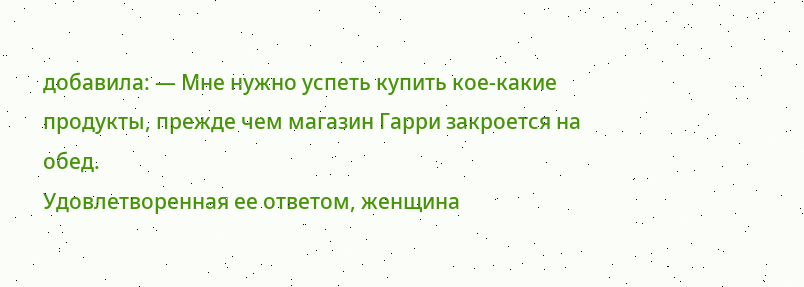добавила: — Мне нужно успеть купить кое-какие продукты, прежде чем магазин Гарри закроется на обед.
Удовлетворенная ее ответом, женщина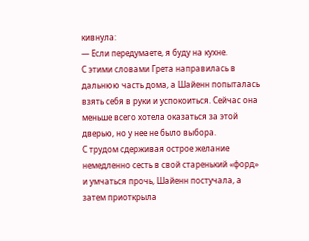кивнула:
— Если передумаете, я буду на кухне.
С этими словами Грета направилась в дальнюю часть дома, а Шайенн попыталась взять себя в руки и успокоиться. Сейчас она меньше всего хотела оказаться за этой дверью, но у нее не было выбора.
С трудом сдерживая острое желание немедленно сесть в свой старенький «форд» и умчаться прочь, Шайенн постучала, а затем приоткрыла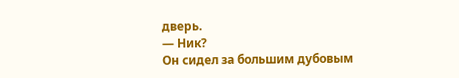дверь.
— Ник?
Он сидел за большим дубовым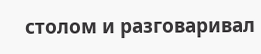столом и разговаривал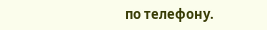по телефону.